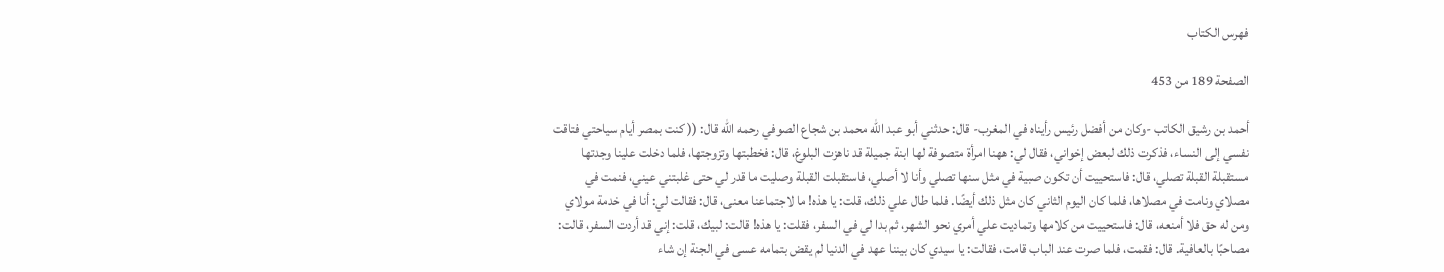فهرس الكتاب

الصفحة 189 من 453

أحمد بن رشيق الكاتب -وكان من أفضل رئيس رأيناه في المغرب- قال: حدثني أبو عبد الله محمد بن شجاع الصوفي رحمه الله قال: (( كنت بمصر أيام سياحتي فتاقت نفسي إلى النساء، فذكرت ذلك لبعض إخواني، فقال لي: ههنا امرأة متصوفة لها ابنة جميلة قد ناهزت البلوغ، قال: فخطبتها وتزوجتها، فلما دخلت علينا وجدتها مستقبلة القبلة تصلي، قال: فاستحييت أن تكون صبية في مثل سنها تصلي وأنا لا أصلي، فاستقبلت القبلة وصليت ما قدر لي حتى غلبتني عيني، فنمت في مصلاي ونامت في مصلاها، فلما كان اليوم الثاني كان مثل ذلك أيضًا. فلما طال علي ذلك، قلت: يا هذه! ما لاجتماعنا معنى، قال: فقالت لي: أنا في خدمة مولاي ومن له حق فلا أمنعه، قال: فاستحييت من كلامها وتماديت علي أمري نحو الشهر، ثم بدا لي في السفر، فقلت: يا هذه! قالت: لبيك، قلت: إني قد أردت السفر، قالت: مصاحبًا بالعافية. قال: فقمت، فلما صرت عند الباب قامت، فقالت: يا سيدي كان بيننا عهد في الدنيا لم يقض بتمامه عسى في الجنة إن شاء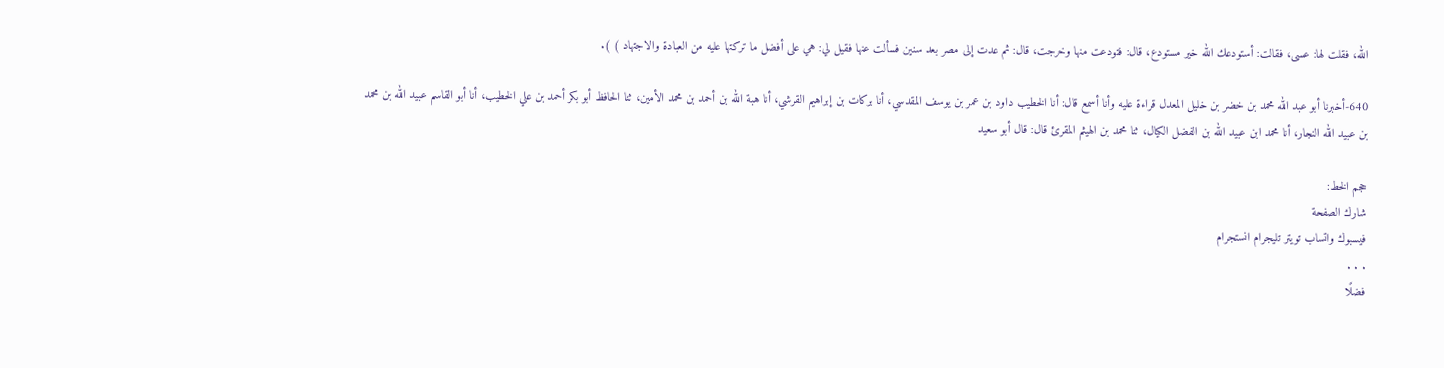الله، فقلت لها: عسى، فقالت: أستودعك الله خير مستودع، قال: فتودعت منها وخرجت، قال: ثم عدت إلى مصر بعد سنين فسألت عنها فقيل لي: هي على أفضل ما تركتها عليه من العبادة والاجتهاد ) ).

640-أخبرنا أبو عبد الله محمد بن خضر بن خليل المعدل قراءة عليه وأنا أسمع قال: أنا الخطيب داود بن عمر بن يوسف المقدسي، أنا بركات بن إبراهيم القرشي، أنا هبة الله بن أحمد بن محمد الأمين، ثنا الحافظ أبو بكر أحمد بن علي الخطيب، أنا أبو القاسم عبيد الله بن محمد بن عبيد الله النجار، أنا محمد ابن عبيد الله بن الفضل الكيال، ثنا محمد بن الهيثم المقرئ قال: قال أبو سعيد

حجم الخط:
شارك الصفحة
فيسبوك واتساب تويتر تليجرام انستجرام
. . .
فضلًا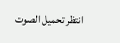انتظر تحميل الصوت